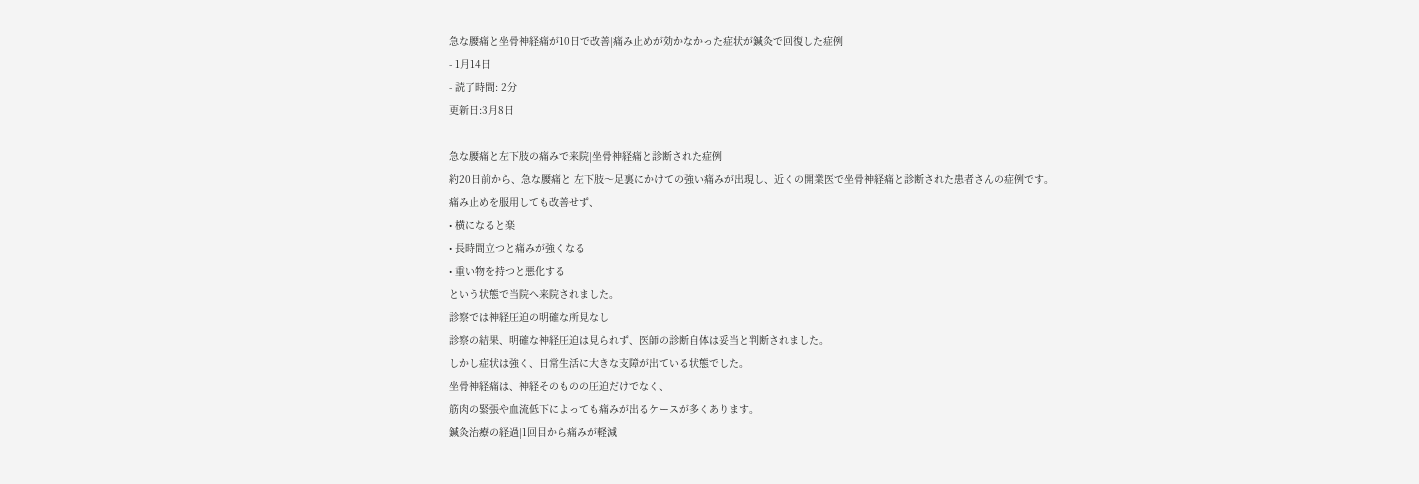急な腰痛と坐骨神経痛が10日で改善|痛み止めが効かなかった症状が鍼灸で回復した症例
- 1月14日
- 読了時間: 2分
更新日:3月8日

急な腰痛と左下肢の痛みで来院|坐骨神経痛と診断された症例
約20日前から、急な腰痛と 左下肢〜足裏にかけての強い痛みが出現し、近くの開業医で坐骨神経痛と診断された患者さんの症例です。
痛み止めを服用しても改善せず、
• 横になると楽
• 長時間立つと痛みが強くなる
• 重い物を持つと悪化する
という状態で当院へ来院されました。
診察では神経圧迫の明確な所見なし
診察の結果、明確な神経圧迫は見られず、医師の診断自体は妥当と判断されました。
しかし症状は強く、日常生活に大きな支障が出ている状態でした。
坐骨神経痛は、神経そのものの圧迫だけでなく、
筋肉の緊張や血流低下によっても痛みが出るケースが多くあります。
鍼灸治療の経過|1回目から痛みが軽減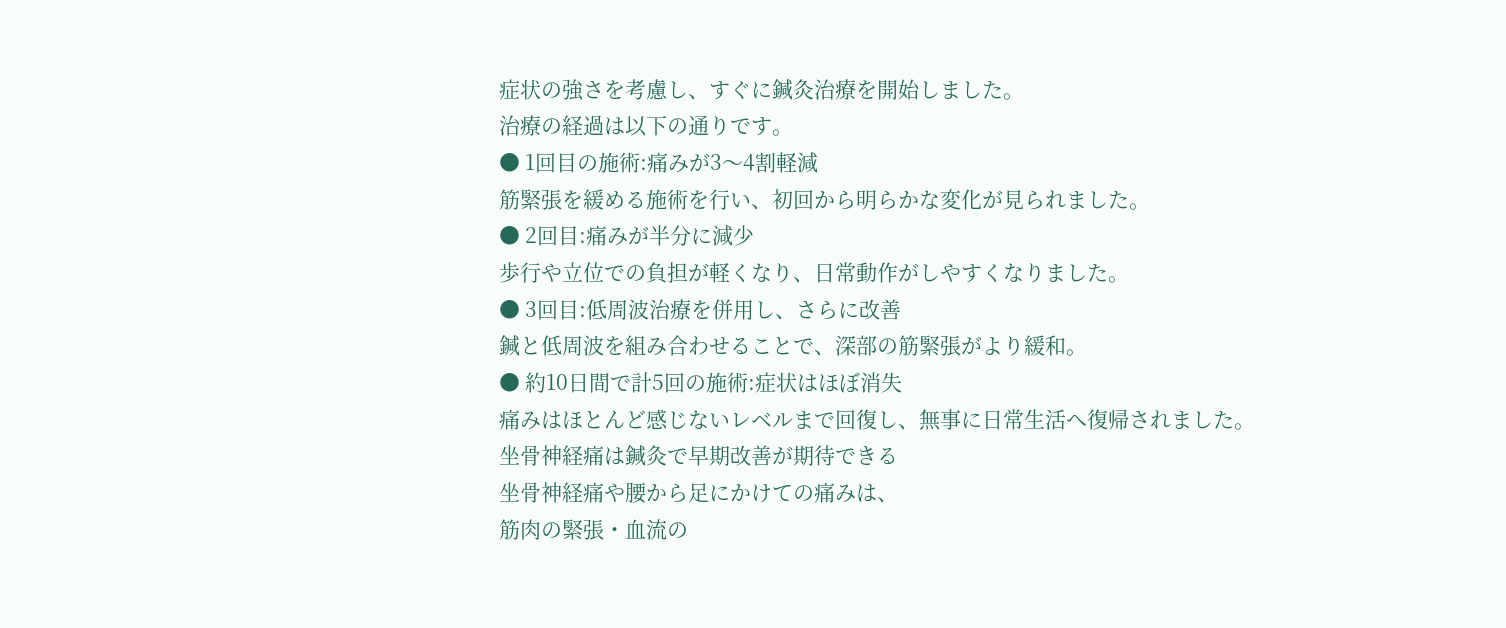症状の強さを考慮し、すぐに鍼灸治療を開始しました。
治療の経過は以下の通りです。
● 1回目の施術:痛みが3〜4割軽減
筋緊張を緩める施術を行い、初回から明らかな変化が見られました。
● 2回目:痛みが半分に減少
歩行や立位での負担が軽くなり、日常動作がしやすくなりました。
● 3回目:低周波治療を併用し、さらに改善
鍼と低周波を組み合わせることで、深部の筋緊張がより緩和。
● 約10日間で計5回の施術:症状はほぼ消失
痛みはほとんど感じないレベルまで回復し、無事に日常生活へ復帰されました。
坐骨神経痛は鍼灸で早期改善が期待できる
坐骨神経痛や腰から足にかけての痛みは、
筋肉の緊張・血流の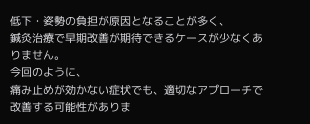低下・姿勢の負担が原因となることが多く、
鍼灸治療で早期改善が期待できるケースが少なくありません。
今回のように、
痛み止めが効かない症状でも、適切なアプローチで改善する可能性がありま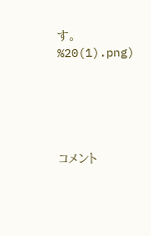す。
%20(1).png)





コメント